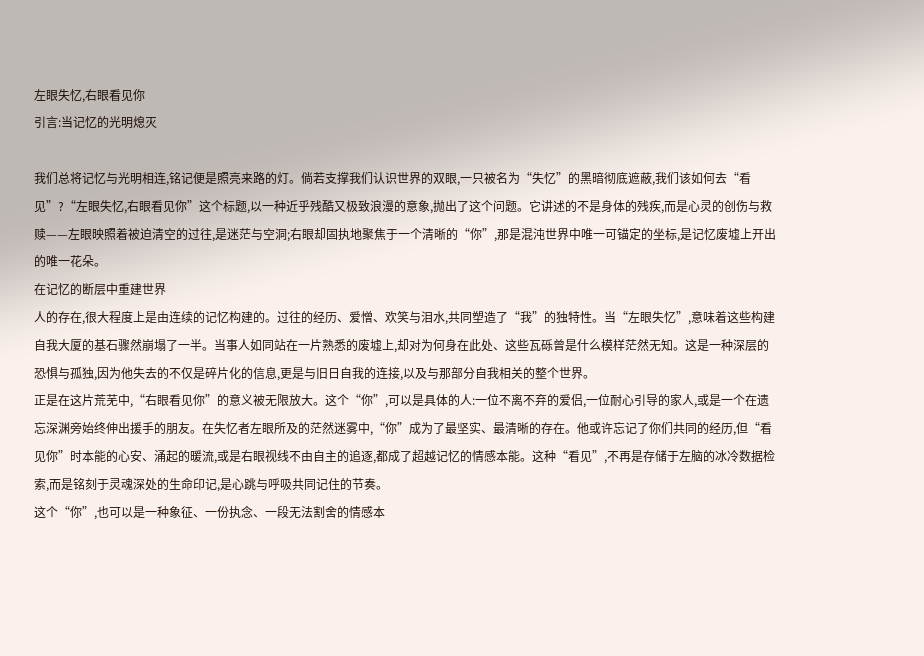左眼失忆,右眼看见你
引言:当记忆的光明熄灭

我们总将记忆与光明相连,铭记便是照亮来路的灯。倘若支撑我们认识世界的双眼,一只被名为“失忆”的黑暗彻底遮蔽,我们该如何去“看见”?“左眼失忆,右眼看见你”这个标题,以一种近乎残酷又极致浪漫的意象,抛出了这个问题。它讲述的不是身体的残疾,而是心灵的创伤与救赎——左眼映照着被迫清空的过往,是迷茫与空洞;右眼却固执地聚焦于一个清晰的“你”,那是混沌世界中唯一可锚定的坐标,是记忆废墟上开出的唯一花朵。
在记忆的断层中重建世界
人的存在,很大程度上是由连续的记忆构建的。过往的经历、爱憎、欢笑与泪水,共同塑造了“我”的独特性。当“左眼失忆”,意味着这些构建自我大厦的基石骤然崩塌了一半。当事人如同站在一片熟悉的废墟上,却对为何身在此处、这些瓦砾曾是什么模样茫然无知。这是一种深层的恐惧与孤独,因为他失去的不仅是碎片化的信息,更是与旧日自我的连接,以及与那部分自我相关的整个世界。
正是在这片荒芜中,“右眼看见你”的意义被无限放大。这个“你”,可以是具体的人:一位不离不弃的爱侣,一位耐心引导的家人,或是一个在遗忘深渊旁始终伸出援手的朋友。在失忆者左眼所及的茫然迷雾中,“你”成为了最坚实、最清晰的存在。他或许忘记了你们共同的经历,但“看见你”时本能的心安、涌起的暖流,或是右眼视线不由自主的追逐,都成了超越记忆的情感本能。这种“看见”,不再是存储于左脑的冰冷数据检索,而是铭刻于灵魂深处的生命印记,是心跳与呼吸共同记住的节奏。
这个“你”,也可以是一种象征、一份执念、一段无法割舍的情感本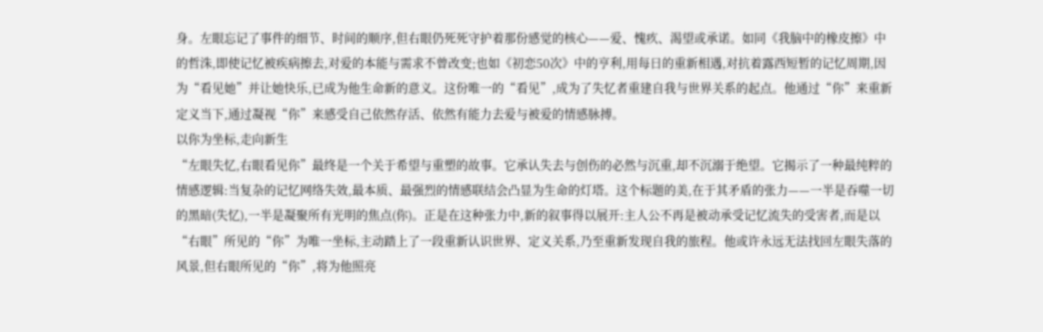身。左眼忘记了事件的细节、时间的顺序,但右眼仍死死守护着那份感觉的核心——爱、愧疚、渴望或承诺。如同《我脑中的橡皮擦》中的哲洙,即使记忆被疾病擦去,对爱的本能与需求不曾改变;也如《初恋50次》中的亨利,用每日的重新相遇,对抗着露西短暂的记忆周期,因为“看见她”并让她快乐,已成为他生命新的意义。这份唯一的“看见”,成为了失忆者重建自我与世界关系的起点。他通过“你”来重新定义当下,通过凝视“你”来感受自己依然存活、依然有能力去爱与被爱的情感脉搏。
以你为坐标,走向新生
“左眼失忆,右眼看见你”最终是一个关于希望与重塑的故事。它承认失去与创伤的必然与沉重,却不沉溺于绝望。它揭示了一种最纯粹的情感逻辑:当复杂的记忆网络失效,最本质、最强烈的情感联结会凸显为生命的灯塔。这个标题的美,在于其矛盾的张力——一半是吞噬一切的黑暗(失忆),一半是凝聚所有光明的焦点(你)。正是在这种张力中,新的叙事得以展开:主人公不再是被动承受记忆流失的受害者,而是以“右眼”所见的“你”为唯一坐标,主动踏上了一段重新认识世界、定义关系,乃至重新发现自我的旅程。他或许永远无法找回左眼失落的风景,但右眼所见的“你”,将为他照亮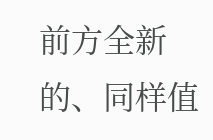前方全新的、同样值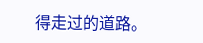得走过的道路。